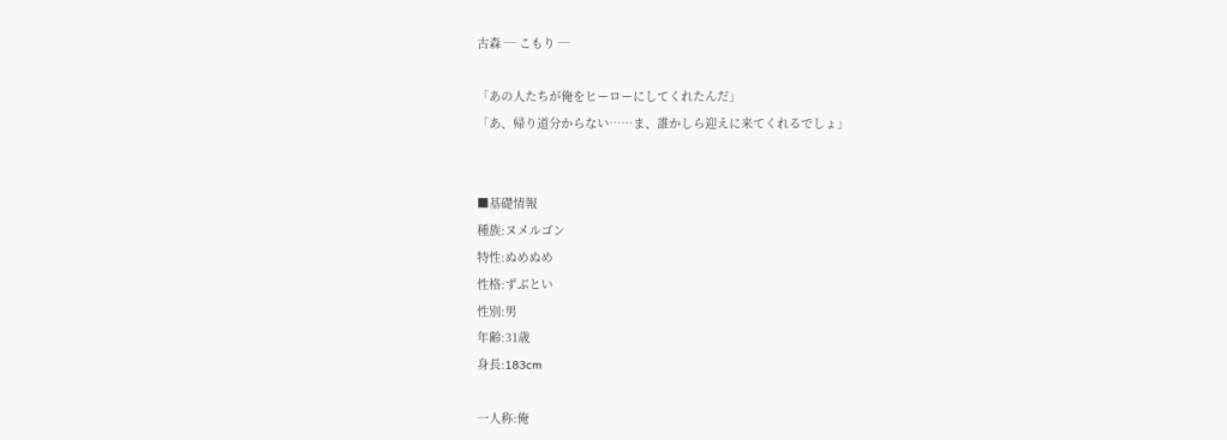古森 ─ こもり ─

「あの人たちが俺をヒーローにしてくれたんだ」
「あ、帰り道分からない……ま、誰かしら迎えに来てくれるでしょ」


■基礎情報
種族:ヌメルゴン
特性:ぬめぬめ
性格:ずぶとい
性別:男
年齢:31歳
身長:183cm

一人称:俺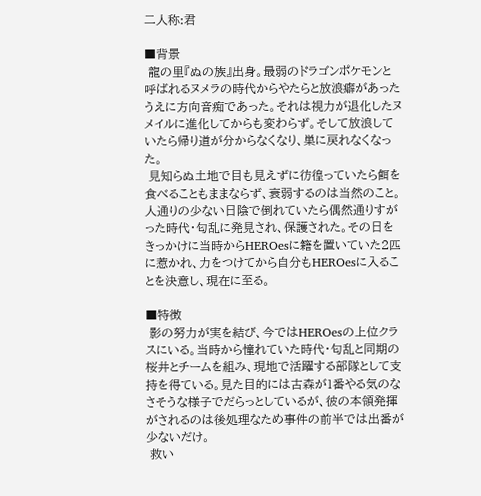二人称:君

■背景
 龍の里『ぬの族』出身。最弱のドラゴンポケモンと呼ばれるヌメラの時代からやたらと放浪癖があったうえに方向音痴であった。それは視力が退化したヌメイルに進化してからも変わらず。そして放浪していたら帰り道が分からなくなり、巣に戻れなくなった。
 見知らぬ土地で目も見えずに彷徨っていたら餌を食べることもままならず、衰弱するのは当然のこと。人通りの少ない日陰で倒れていたら偶然通りすがった時代・匂乱に発見され、保護された。その日をきっかけに当時からHEROesに籍を置いていた2匹に惹かれ、力をつけてから自分もHEROesに入ることを決意し、現在に至る。

■特徴
 影の努力が実を結び、今ではHEROesの上位クラスにいる。当時から憧れていた時代・匂乱と同期の桜井とチームを組み、現地で活躍する部隊として支持を得ている。見た目的には古森が1番やる気のなさそうな様子でだらっとしているが、彼の本領発揮がされるのは後処理なため事件の前半では出番が少ないだけ。
 救い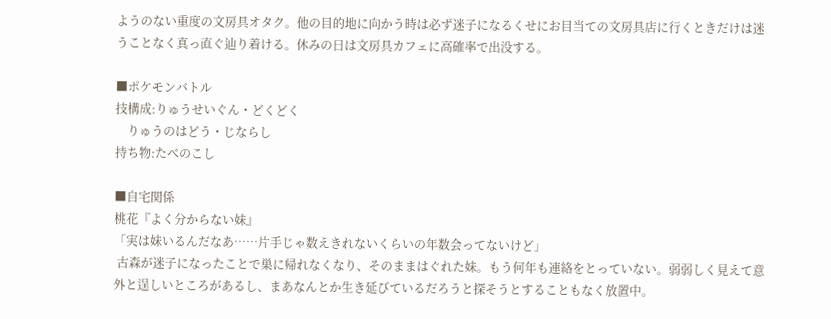ようのない重度の文房具オタク。他の目的地に向かう時は必ず迷子になるくせにお目当ての文房具店に行くときだけは迷うことなく真っ直ぐ辿り着ける。休みの日は文房具カフェに高確率で出没する。

■ポケモンバトル
技構成:りゅうせいぐん・どくどく
    りゅうのはどう・じならし
持ち物:たべのこし

■自宅関係
桃花『よく分からない妹』
「実は妹いるんだなあ……片手じゃ数えきれないくらいの年数会ってないけど」
 古森が迷子になったことで巣に帰れなくなり、そのままはぐれた妹。もう何年も連絡をとっていない。弱弱しく見えて意外と逞しいところがあるし、まあなんとか生き延びているだろうと探そうとすることもなく放置中。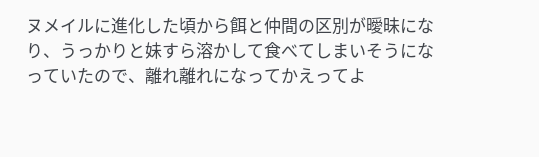ヌメイルに進化した頃から餌と仲間の区別が曖昧になり、うっかりと妹すら溶かして食べてしまいそうになっていたので、離れ離れになってかえってよ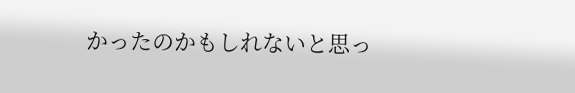かったのかもしれないと思っ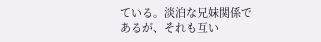ている。淡泊な兄妹関係であるが、それも互い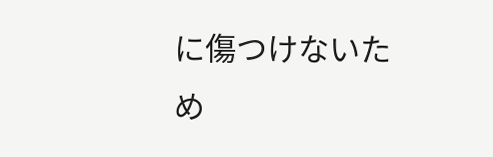に傷つけないため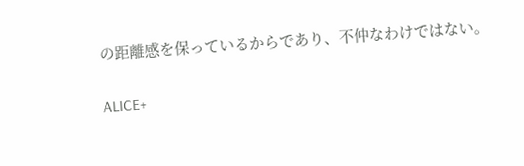の距離感を保っているからであり、不仲なわけではない。

ALICE+